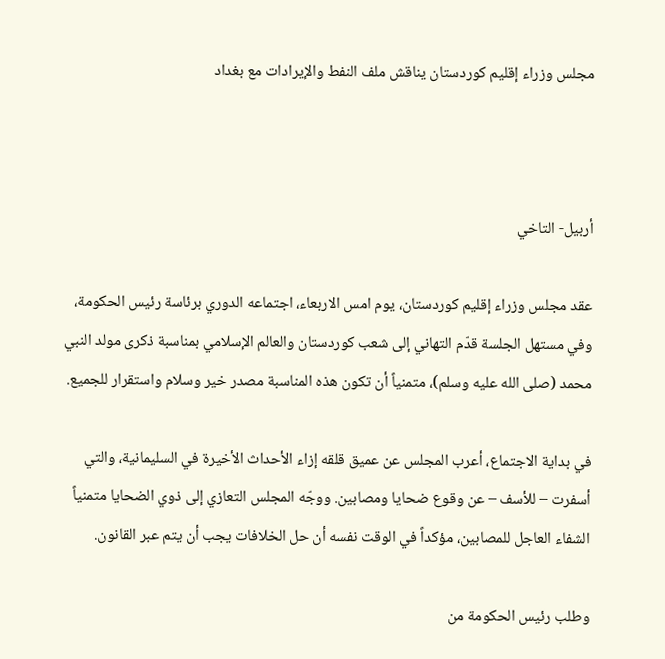مجلس وزراء إقليم كوردستان يناقش ملف النفط والإيرادات مع بغداد



أربيل- التاخي

عقد مجلس وزراء إقليم كوردستان، يوم امس الاربعاء، اجتماعه الدوري برئاسة رئيس الحكومة، وفي مستهل الجلسة قدّم التهاني إلى شعب كوردستان والعالم الإسلامي بمناسبة ذكرى مولد النبي محمد (صلى الله عليه وسلم)، متمنياً أن تكون هذه المناسبة مصدر خير وسلام واستقرار للجميع.

في بداية الاجتماع، أعرب المجلس عن عميق قلقه إزاء الأحداث الأخيرة في السليمانية، والتي أسفرت – للأسف – عن وقوع ضحايا ومصابين. ووجّه المجلس التعازي إلى ذوي الضحايا متمنياً الشفاء العاجل للمصابين، مؤكداً في الوقت نفسه أن حل الخلافات يجب أن يتم عبر القانون.

وطلب رئيس الحكومة من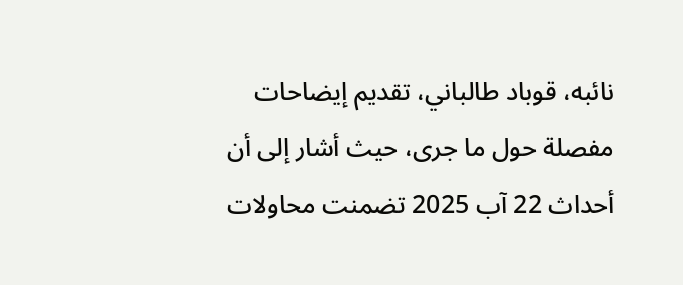نائبه، قوباد طالباني، تقديم إيضاحات مفصلة حول ما جرى، حيث أشار إلى أن أحداث 22 آب 2025 تضمنت محاولات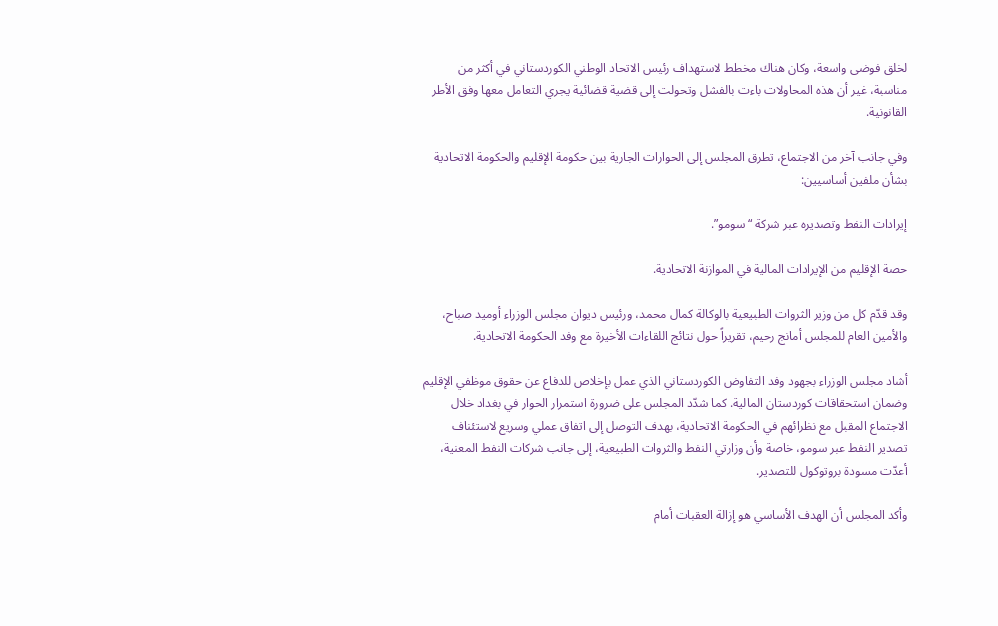لخلق فوضى واسعة، وكان هناك مخطط لاستهداف رئيس الاتحاد الوطني الكوردستاني في أكثر من مناسبة، غير أن هذه المحاولات باءت بالفشل وتحولت إلى قضية قضائية يجري التعامل معها وفق الأطر القانونية.

وفي جانب آخر من الاجتماع، تطرق المجلس إلى الحوارات الجارية بين حكومة الإقليم والحكومة الاتحادية بشأن ملفين أساسيين:

إيرادات النفط وتصديره عبر شركة “سومو”.

حصة الإقليم من الإيرادات المالية في الموازنة الاتحادية.

وقد قدّم كل من وزير الثروات الطبيعية بالوكالة كمال محمد، ورئيس ديوان مجلس الوزراء أوميد صباح، والأمين العام للمجلس أمانج رحيم، تقريراً حول نتائج اللقاءات الأخيرة مع وفد الحكومة الاتحادية.

أشاد مجلس الوزراء بجهود وفد التفاوض الكوردستاني الذي عمل بإخلاص للدفاع عن حقوق موظفي الإقليم وضمان استحقاقات كوردستان المالية. كما شدّد المجلس على ضرورة استمرار الحوار في بغداد خلال الاجتماع المقبل مع نظرائهم في الحكومة الاتحادية، بهدف التوصل إلى اتفاق عملي وسريع لاستئناف تصدير النفط عبر سومو، خاصة وأن وزارتي النفط والثروات الطبيعية، إلى جانب شركات النفط المعنية، أعدّت مسودة بروتوكول للتصدير.

وأكد المجلس أن الهدف الأساسي هو إزالة العقبات أمام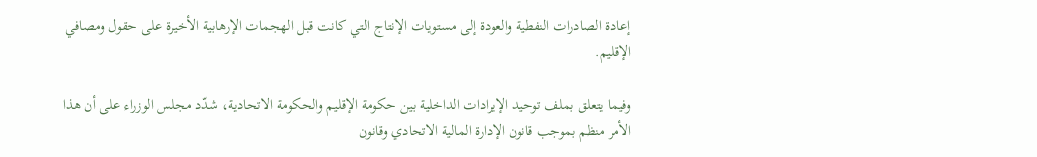إعادة الصادرات النفطية والعودة إلى مستويات الإنتاج التي كانت قبل الهجمات الإرهابية الأخيرة على حقول ومصافي الإقليم.

وفيما يتعلق بملف توحيد الإيرادات الداخلية بين حكومة الإقليم والحكومة الاتحادية، شدّد مجلس الوزراء على أن هذا الأمر منظم بموجب قانون الإدارة المالية الاتحادي وقانون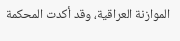الموازنة العراقية، وقد أكدت المحكمة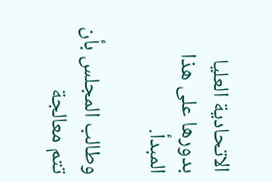الاتحادية العليا بدورها على هذا المبدأ.

وطالب المجلس بأن تتم معالجة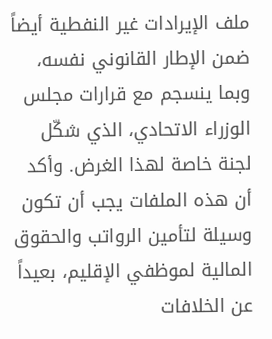ملف الإيرادات غير النفطية أيضاً ضمن الإطار القانوني نفسه، وبما ينسجم مع قرارات مجلس الوزراء الاتحادي، الذي شكّل لجنة خاصة لهذا الغرض. وأكد أن هذه الملفات يجب أن تكون وسيلة لتأمين الرواتب والحقوق المالية لموظفي الإقليم، بعيداً عن الخلافات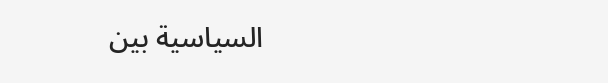السياسية بين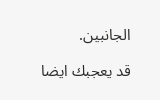الجانبين.

قد يعجبك ايضا